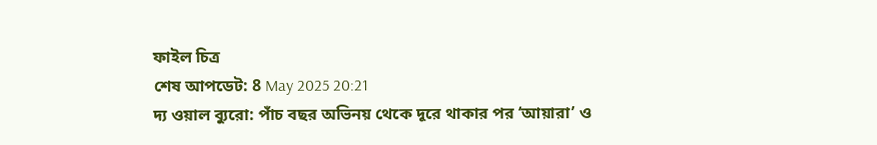ফাইল চিত্র
শেষ আপডেট: 8 May 2025 20:21
দ্য ওয়াল ব্যুরো: পাঁচ বছর অভিনয় থেকে দূরে থাকার পর ‘আয়ারা’ ও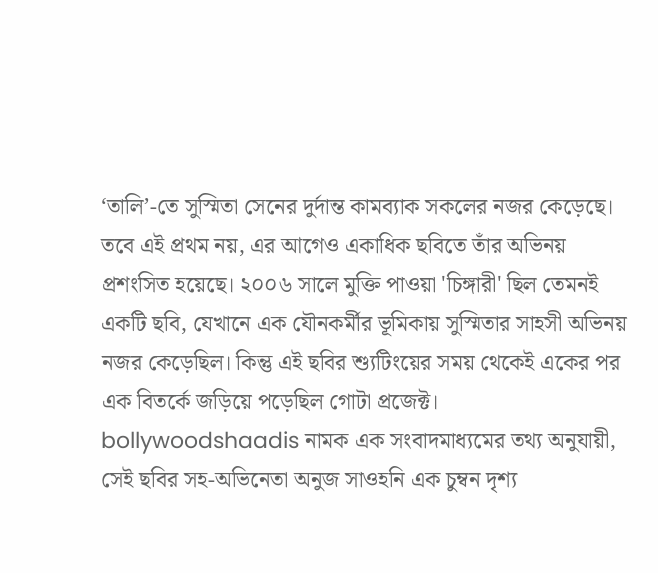‘তালি’-তে সুস্মিতা সেনের দুর্দান্ত কামব্যাক সকলের নজর কেড়েছে। তবে এই প্রথম নয়, এর আগেও একাধিক ছবিতে তাঁর অভিনয় প্রশংসিত হয়েছে। ২০০৬ সালে মুক্তি পাওয়া 'চিঙ্গারী' ছিল তেমনই একটি ছবি, যেখানে এক যৌনকর্মীর ভূমিকায় সুস্মিতার সাহসী অভিনয় নজর কেড়েছিল। কিন্তু এই ছবির শ্যুটিংয়ের সময় থেকেই একের পর এক বিতর্কে জড়িয়ে পড়েছিল গোটা প্রজেক্ট।
bollywoodshaadis নামক এক সংবাদমাধ্যমের তথ্য অনুযায়ী, সেই ছবির সহ-অভিনেতা অনুজ সাওহনি এক চুম্বন দৃশ্য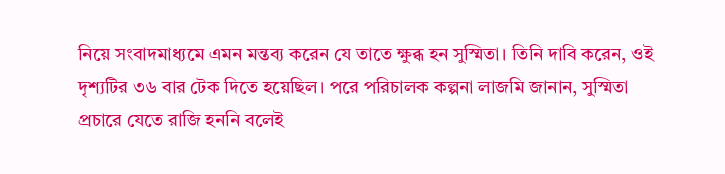নিয়ে সংবাদমাধ্যমে এমন মন্তব্য করেন যে তাতে ক্ষুব্ধ হন সুস্মিতা। তিনি দাবি করেন, ওই দৃশ্যটির ৩৬ বার টেক দিতে হয়েছিল। পরে পরিচালক কল্পনা লাজমি জানান, সুস্মিতা প্রচারে যেতে রাজি হননি বলেই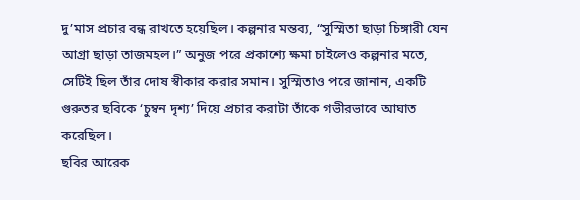দু’মাস প্রচার বন্ধ রাখতে হয়েছিল। কল্পনার মন্তব্য, “সুস্মিতা ছাড়া চিঙ্গারী যেন আগ্রা ছাড়া তাজমহল।” অনুজ পরে প্রকাশ্যে ক্ষমা চাইলেও কল্পনার মতে, সেটিই ছিল তাঁর দোষ স্বীকার করার সমান। সুস্মিতাও পরে জানান, একটি গুরুতর ছবিকে ‘চুম্বন দৃশ্য’ দিয়ে প্রচার করাটা তাঁকে গভীরভাবে আঘাত করেছিল।
ছবির আরেক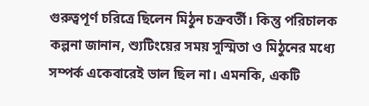গুরুত্বপূর্ণ চরিত্রে ছিলেন মিঠুন চক্রবর্তী। কিন্তু পরিচালক কল্পনা জানান, শ্যুটিংয়ের সময় সুস্মিতা ও মিঠুনের মধ্যে সম্পর্ক একেবারেই ভাল ছিল না। এমনকি, একটি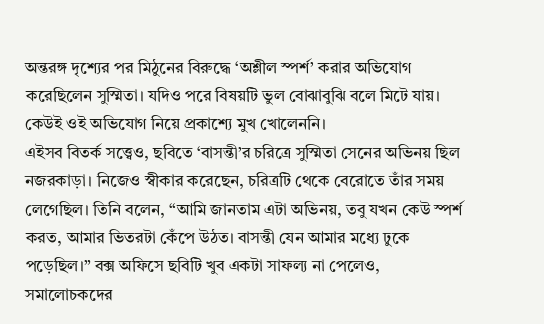অন্তরঙ্গ দৃশ্যের পর মিঠুনের বিরুদ্ধে ‘অশ্লীল স্পর্শ’ করার অভিযোগ করেছিলেন সুস্মিতা। যদিও পরে বিষয়টি ভুল বোঝাবুঝি বলে মিটে যায়। কেউই ওই অভিযোগ নিয়ে প্রকাশ্যে মুখ খোলেননি।
এইসব বিতর্ক সত্ত্বেও, ছবিতে ‘বাসন্তী’র চরিত্রে সুস্মিতা সেনের অভিনয় ছিল নজরকাড়া। নিজেও স্বীকার করেছেন, চরিত্রটি থেকে বেরোতে তাঁর সময় লেগেছিল। তিনি বলেন, “আমি জানতাম এটা অভিনয়, তবু যখন কেউ স্পর্শ করত, আমার ভিতরটা কেঁপে উঠত। বাসন্তী যেন আমার মধ্যে ঢুকে পড়েছিল।” বক্স অফিসে ছবিটি খুব একটা সাফল্য না পেলেও, সমালোচকদের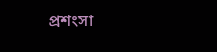প্রশংসা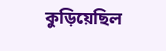কুড়িয়েছিল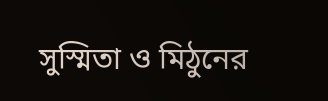সুস্মিতা ও মিঠুনের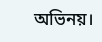অভিনয়।